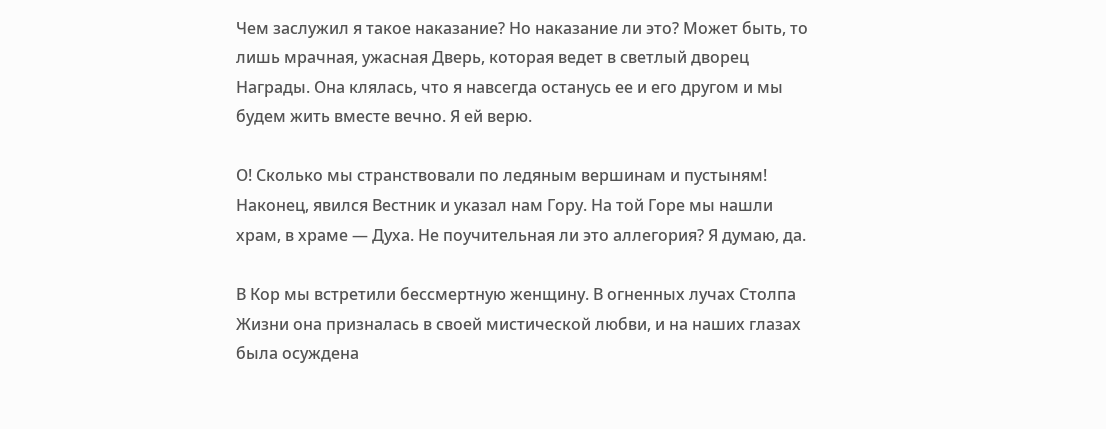Чем заслужил я такое наказание? Но наказание ли это? Может быть, то лишь мрачная, ужасная Дверь, которая ведет в светлый дворец Награды. Она клялась, что я навсегда останусь ее и его другом и мы будем жить вместе вечно. Я ей верю.

О! Сколько мы странствовали по ледяным вершинам и пустыням! Наконец, явился Вестник и указал нам Гору. На той Горе мы нашли храм, в храме — Духа. Не поучительная ли это аллегория? Я думаю, да.

В Кор мы встретили бессмертную женщину. В огненных лучах Столпа Жизни она призналась в своей мистической любви, и на наших глазах была осуждена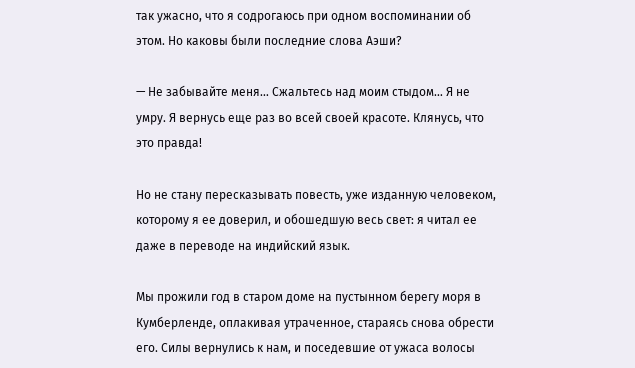так ужасно, что я содрогаюсь при одном воспоминании об этом. Но каковы были последние слова Аэши?

— Не забывайте меня… Сжальтесь над моим стыдом… Я не умру. Я вернусь еще раз во всей своей красоте. Клянусь, что это правда!

Но не стану пересказывать повесть, уже изданную человеком, которому я ее доверил, и обошедшую весь свет: я читал ее даже в переводе на индийский язык.

Мы прожили год в старом доме на пустынном берегу моря в Кумберленде, оплакивая утраченное, стараясь снова обрести его. Силы вернулись к нам, и поседевшие от ужаса волосы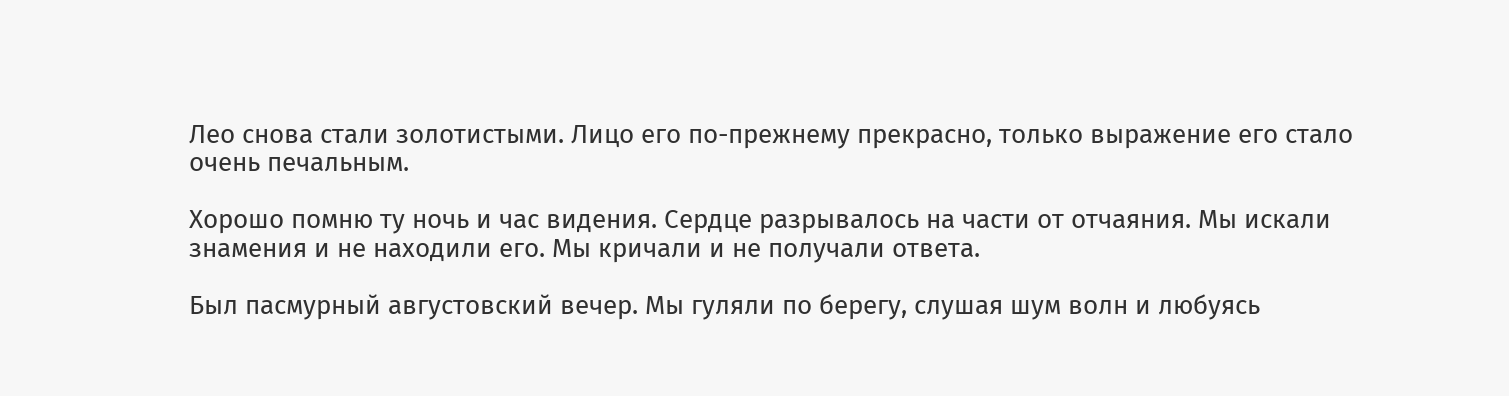Лео снова стали золотистыми. Лицо его по-прежнему прекрасно, только выражение его стало очень печальным.

Хорошо помню ту ночь и час видения. Сердце разрывалось на части от отчаяния. Мы искали знамения и не находили его. Мы кричали и не получали ответа.

Был пасмурный августовский вечер. Мы гуляли по берегу, слушая шум волн и любуясь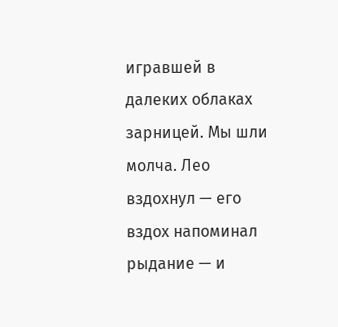игравшей в далеких облаках зарницей. Мы шли молча. Лео вздохнул — его вздох напоминал рыдание — и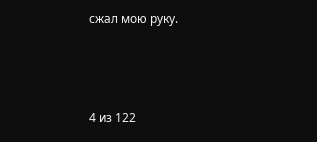сжал мою руку.



4 из 122